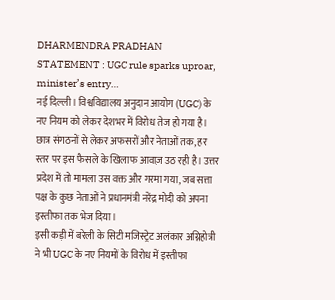DHARMENDRA PRADHAN STATEMENT : UGC rule sparks uproar, minister’s entry…
नई दिल्ली। विश्वविद्यालय अनुदान आयोग (UGC) के नए नियम को लेकर देशभर में विरोध तेज हो गया है। छात्र संगठनों से लेकर अफसरों और नेताओं तक, हर स्तर पर इस फैसले के खिलाफ आवाज़ उठ रही है। उत्तर प्रदेश में तो मामला उस वक्त और गरमा गया, जब सत्ता पक्ष के कुछ नेताओं ने प्रधानमंत्री नरेंद्र मोदी को अपना इस्तीफा तक भेज दिया।
इसी कड़ी में बरेली के सिटी मजिस्ट्रेट अलंकार अग्निहोत्री ने भी UGC के नए नियमों के विरोध में इस्तीफा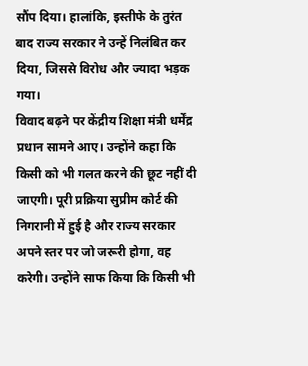सौंप दिया। हालांकि, इस्तीफे के तुरंत बाद राज्य सरकार ने उन्हें निलंबित कर दिया, जिससे विरोध और ज्यादा भड़क गया।
विवाद बढ़ने पर केंद्रीय शिक्षा मंत्री धर्मेंद्र प्रधान सामने आए। उन्होंने कहा कि किसी को भी गलत करने की छूट नहीं दी जाएगी। पूरी प्रक्रिया सुप्रीम कोर्ट की निगरानी में हुई है और राज्य सरकार अपने स्तर पर जो जरूरी होगा, वह करेगी। उन्होंने साफ किया कि किसी भी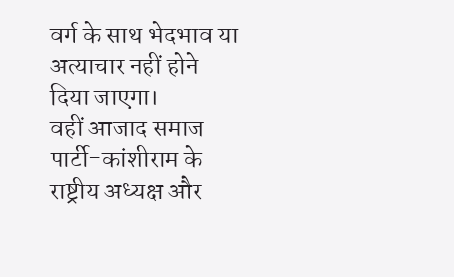वर्ग के साथ भेदभाव या अत्याचार नहीं होने दिया जाएगा।
वहीं आजाद समाज पार्टी-कांशीराम के राष्ट्रीय अध्यक्ष और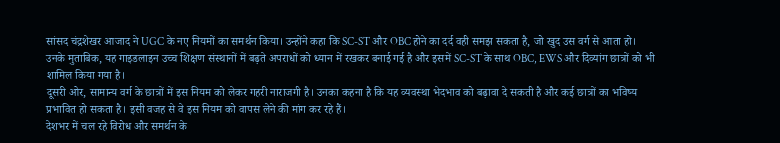सांसद चंद्रशेखर आजाद ने UGC के नए नियमों का समर्थन किया। उन्होंने कहा कि SC-ST और OBC होने का दर्द वही समझ सकता है, जो खुद उस वर्ग से आता हो। उनके मुताबिक, यह गाइडलाइन उच्च शिक्षण संस्थानों में बढ़ते अपराधों को ध्यान में रखकर बनाई गई है और इसमें SC-ST के साथ OBC, EWS और दिव्यांग छात्रों को भी शामिल किया गया है।
दूसरी ओर, सामान्य वर्ग के छात्रों में इस नियम को लेकर गहरी नाराजगी है। उनका कहना है कि यह व्यवस्था भेदभाव को बढ़ावा दे सकती है और कई छात्रों का भविष्य प्रभावित हो सकता है। इसी वजह से वे इस नियम को वापस लेने की मांग कर रहे हैं।
देशभर में चल रहे विरोध और समर्थन के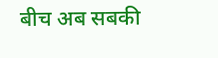बीच अब सबकी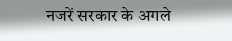नजरें सरकार के अगले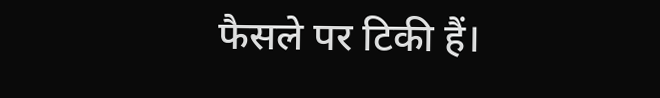फैसले पर टिकी हैं।